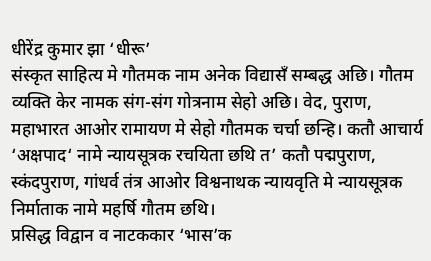धीरेंद्र कुमार झा ‘धीरू’
संस्कृत साहित्य मे गौतमक नाम अनेक विद्यासँ सम्बद्ध अछि। गौतम व्यक्ति केर नामक संग-संग गोत्रनाम सेहो अछि। वेद, पुराण, महाभारत आओर रामायण मे सेहो गौतमक चर्चा छन्हि। कतौ आचार्य ‘अक्षपाद‘ नामे न्यायसूत्रक रचयिता छथि त’ कतौ पद्मपुराण, स्कंदपुराण, गांधर्व तंत्र आओर विश्वनाथक न्यायवृति मे न्यायसूत्रक निर्माताक नामे महर्षि गौतम छथि।
प्रसिद्ध विद्वान व नाटककार ‘भास’क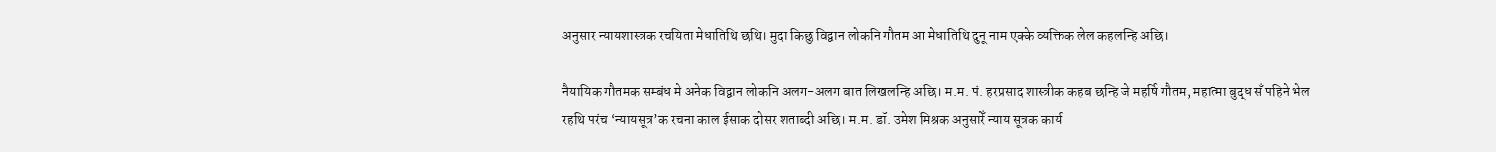अनुसार न्यायशास्त्रक रचयिता मेधातिथि छथि। मुदा किछु विद्वान लोकनि गौतम आ मेधातिथि दुनू नाम एक्के व्यक्तिक लेल कहलन्हि अछि।

नैयायिक गौतमक सम्बंध मे अनेक विद्वान लोकनि अलग-अलग बात लिखलन्हि अछि। म.म. पं. हरप्रसाद शास्त्रीक कहब छन्हि जे महर्षि गौतम, महात्मा बुद्ध सँ पहिने भेल रहथि परंच ‘न्यायसूत्र’क रचना काल ईसाक दोसर शताब्दी अछि। म.म. डॉ. उमेश मिश्रक अनुसारेँ न्याय सूत्रक कार्य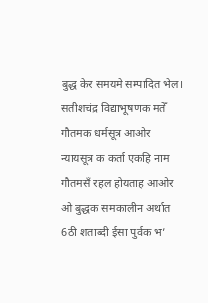बुद्ध केर समयमे सम्पादित भेल। सतीशचंद्र विद्याभूषणक मतेँ गौतमक धर्मसूत्र आओर न्यायसूत्र क कर्ता एकहि नाम गौतमसँ रहल होयताह आओर ओ बुद्धक समकालीन अर्थात 6ठी शताब्दी ईसा पुर्वक भ’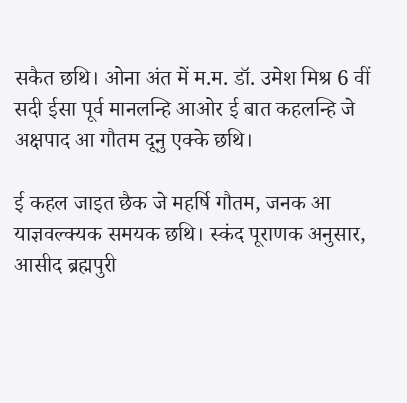सकैत छथि। ओना अंत में म.म. डॉ. उमेश मिश्र 6 वीं सदी ईसा पूर्व मानलन्हि आओर ई बात कहलन्हि जे अक्षपाद आ गौतम दूनु एक्के छथि।

ई कहल जाइत छैक जे महर्षि गौतम, जनक आ याज्ञवल्क्यक समयक छथि। स्कंद पूराणक अनुसार,
आसीद ब्रह्मपुरी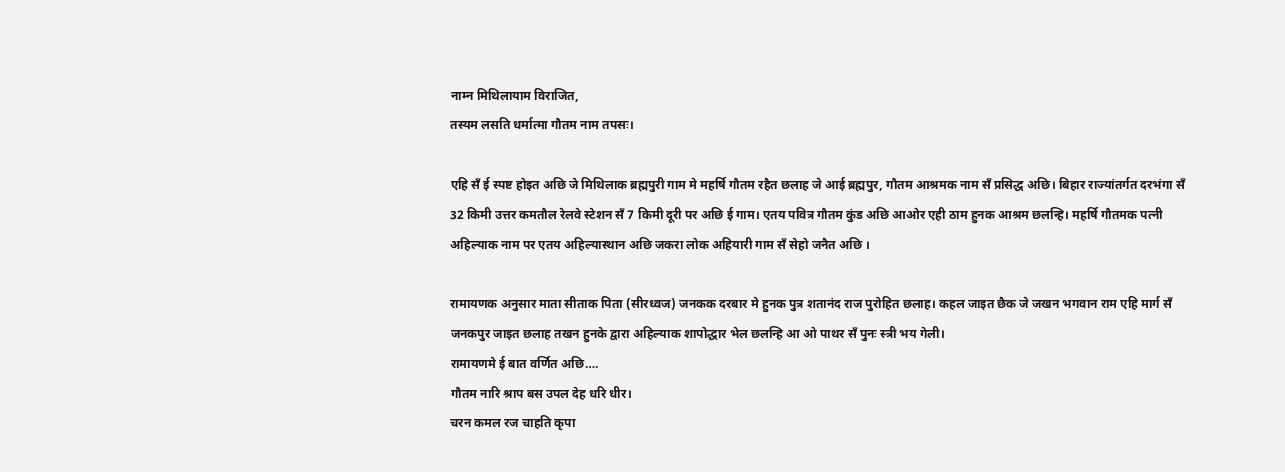नाम्न मिथिलायाम विराजित,
तस्यम लसति धर्मात्मा गौतम नाम तपसः।

एहि सँ ई स्पष्ट होइत अछि जे मिथिलाक ब्रह्मपुरी गाम मे महर्षि गौतम रहैत छलाह जे आई ब्रह्मपुर, गौतम आश्रमक नाम सँ प्रसिद्ध अछि। बिहार राज्यांतर्गत दरभंगा सँ 32 किमी उत्तर कमतौल रेलवे स्टेशन सँ 7 किमी दूरी पर अछि ई गाम। एतय पवित्र गौतम कुंड अछि आओर एही ठाम हुनक आश्रम छलन्हि। महर्षि गौतमक पत्नी अहिल्याक नाम पर एतय अहिल्यास्थान अछि जकरा लोक अहियारी गाम सँ सेहो जनैत अछि ।

रामायणक अनुसार माता सीताक पिता (सीरध्वज) जनकक दरबार मे हुनक पुत्र शतानंद राज पुरोहित छलाह। कहल जाइत छैक जे जखन भगवान राम एहि मार्ग सँ जनकपुर जाइत छलाह तखन हुनके द्वारा अहिल्याक शापोद्धार भेल छलन्हि आ ओ पाथर सँ पुनः स्त्री भय गेली।
रामायणमे ई बात वर्णित अछि….
गौतम नारि श्राप बस उपल देह धरि धीर।
चरन कमल रज चाहति कृपा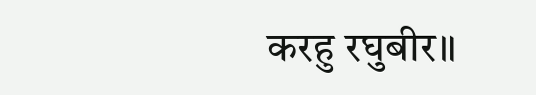करहु रघुबीर॥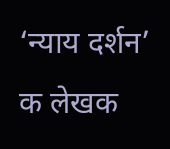‘न्याय दर्शन’ क लेखक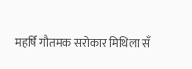महर्षि गौतमक सरोकार मिथिला सँ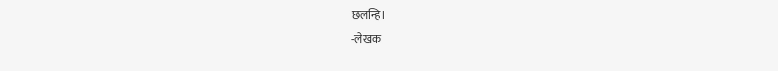छलन्हि।
-लेखक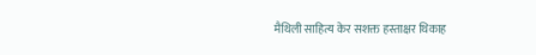मैथिली साहित्य केर सशक्त हस्ताक्षर थिकाह